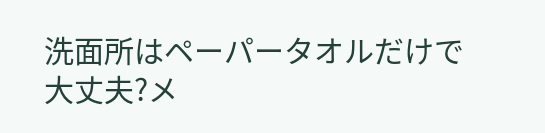洗面所はペーパータオルだけで大丈夫?メ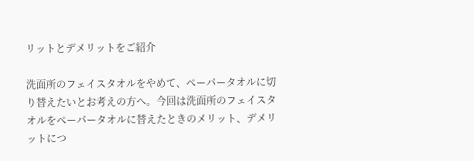リットとデメリットをご紹介

洗面所のフェイスタオルをやめて、ペーパータオルに切り替えたいとお考えの方へ。今回は洗面所のフェイスタオルをペーパータオルに替えたときのメリット、デメリットにつ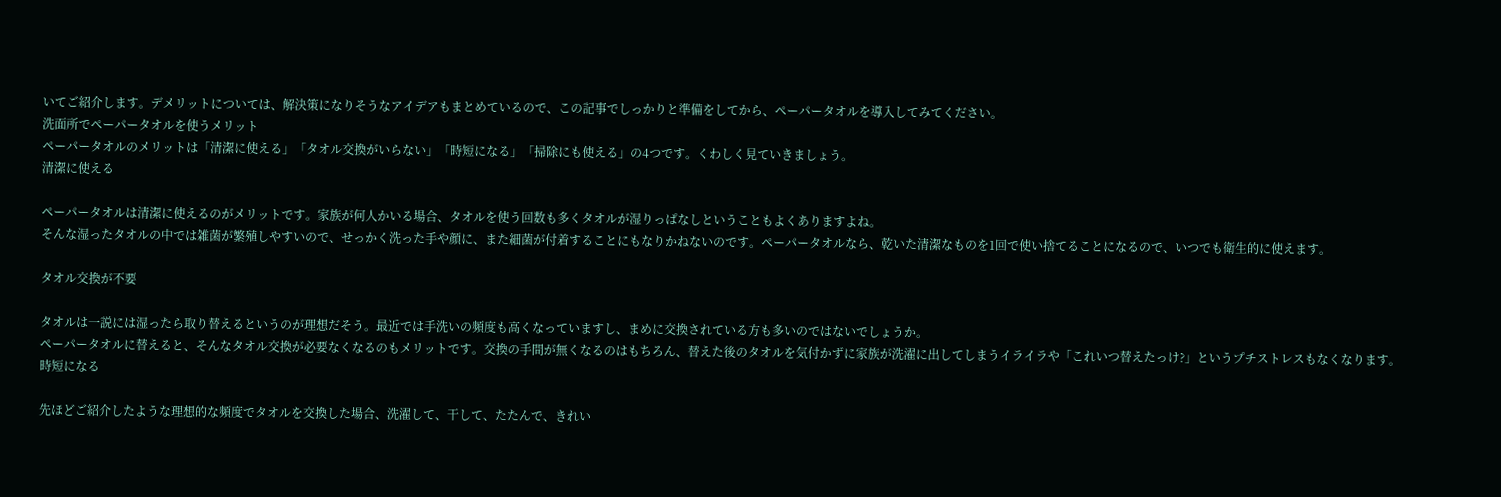いてご紹介します。デメリットについては、解決策になりそうなアイデアもまとめているので、この記事でしっかりと準備をしてから、ペーパータオルを導入してみてください。
洗面所でペーパータオルを使うメリット
ペーパータオルのメリットは「清潔に使える」「タオル交換がいらない」「時短になる」「掃除にも使える」の4つです。くわしく見ていきましょう。
清潔に使える

ペーパータオルは清潔に使えるのがメリットです。家族が何人かいる場合、タオルを使う回数も多くタオルが湿りっぱなしということもよくありますよね。
そんな湿ったタオルの中では雑菌が繁殖しやすいので、せっかく洗った手や顔に、また細菌が付着することにもなりかねないのです。ペーパータオルなら、乾いた清潔なものを1回で使い捨てることになるので、いつでも衛生的に使えます。

タオル交換が不要

タオルは一説には湿ったら取り替えるというのが理想だそう。最近では手洗いの頻度も高くなっていますし、まめに交換されている方も多いのではないでしょうか。
ペーパータオルに替えると、そんなタオル交換が必要なくなるのもメリットです。交換の手間が無くなるのはもちろん、替えた後のタオルを気付かずに家族が洗濯に出してしまうイライラや「これいつ替えたっけ?」というプチストレスもなくなります。
時短になる

先ほどご紹介したような理想的な頻度でタオルを交換した場合、洗濯して、干して、たたんで、きれい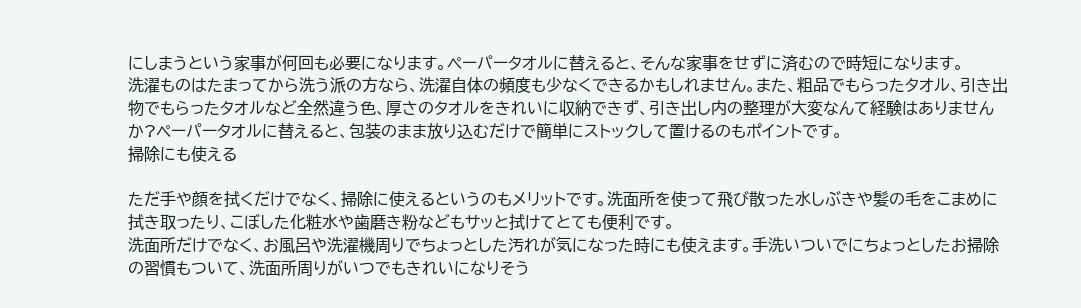にしまうという家事が何回も必要になります。ペーパータオルに替えると、そんな家事をせずに済むので時短になります。
洗濯ものはたまってから洗う派の方なら、洗濯自体の頻度も少なくできるかもしれません。また、粗品でもらったタオル、引き出物でもらったタオルなど全然違う色、厚さのタオルをきれいに収納できず、引き出し内の整理が大変なんて経験はありませんか?ペーパータオルに替えると、包装のまま放り込むだけで簡単にストックして置けるのもポイントです。
掃除にも使える

ただ手や顔を拭くだけでなく、掃除に使えるというのもメリットです。洗面所を使って飛び散った水しぶきや髪の毛をこまめに拭き取ったり、こぼした化粧水や歯磨き粉などもサッと拭けてとても便利です。
洗面所だけでなく、お風呂や洗濯機周りでちょっとした汚れが気になった時にも使えます。手洗いついでにちょっとしたお掃除の習慣もついて、洗面所周りがいつでもきれいになりそう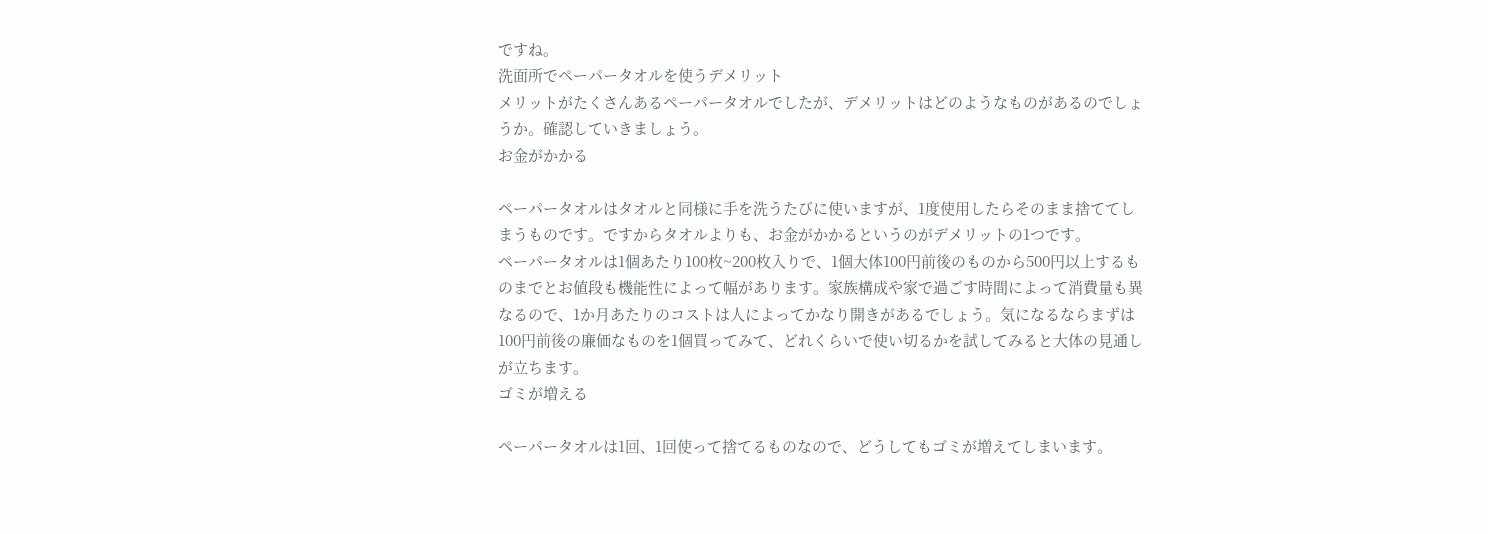ですね。
洗面所でペーパータオルを使うデメリット
メリットがたくさんあるペーパータオルでしたが、デメリットはどのようなものがあるのでしょうか。確認していきましょう。
お金がかかる

ペーパータオルはタオルと同様に手を洗うたびに使いますが、1度使用したらそのまま捨ててしまうものです。ですからタオルよりも、お金がかかるというのがデメリットの1つです。
ペーパータオルは1個あたり100枚~200枚入りで、1個大体100円前後のものから500円以上するものまでとお値段も機能性によって幅があります。家族構成や家で過ごす時間によって消費量も異なるので、1か月あたりのコストは人によってかなり開きがあるでしょう。気になるならまずは100円前後の廉価なものを1個買ってみて、どれくらいで使い切るかを試してみると大体の見通しが立ちます。
ゴミが増える

ペーパータオルは1回、1回使って捨てるものなので、どうしてもゴミが増えてしまいます。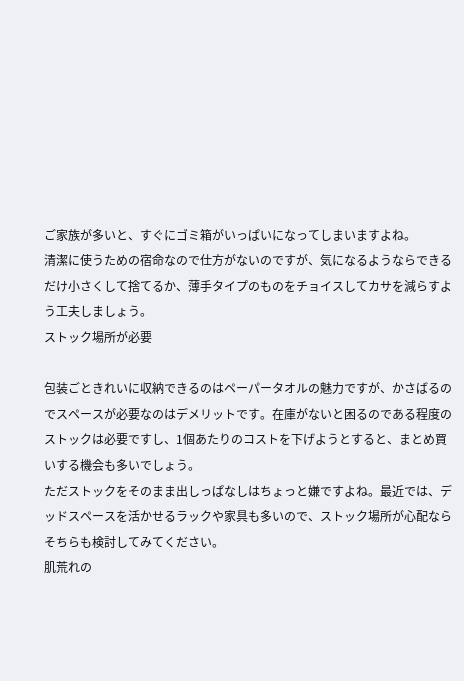ご家族が多いと、すぐにゴミ箱がいっぱいになってしまいますよね。
清潔に使うための宿命なので仕方がないのですが、気になるようならできるだけ小さくして捨てるか、薄手タイプのものをチョイスしてカサを減らすよう工夫しましょう。
ストック場所が必要

包装ごときれいに収納できるのはペーパータオルの魅力ですが、かさばるのでスペースが必要なのはデメリットです。在庫がないと困るのである程度のストックは必要ですし、1個あたりのコストを下げようとすると、まとめ買いする機会も多いでしょう。
ただストックをそのまま出しっぱなしはちょっと嫌ですよね。最近では、デッドスペースを活かせるラックや家具も多いので、ストック場所が心配ならそちらも検討してみてください。
肌荒れの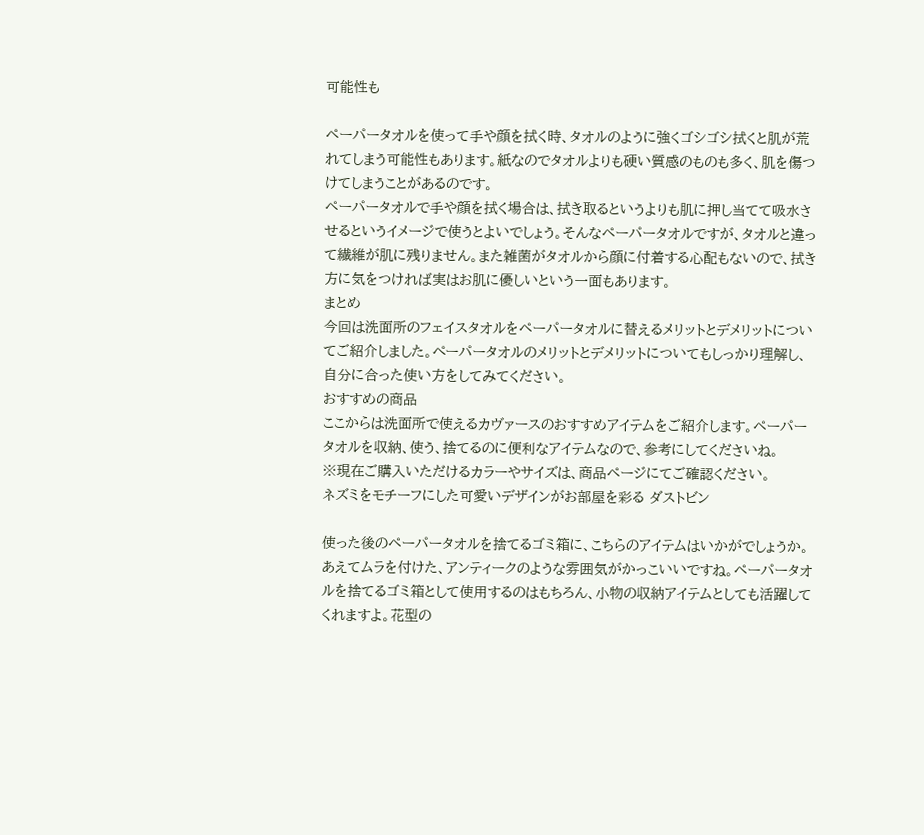可能性も

ペーパータオルを使って手や顔を拭く時、タオルのように強くゴシゴシ拭くと肌が荒れてしまう可能性もあります。紙なのでタオルよりも硬い質感のものも多く、肌を傷つけてしまうことがあるのです。
ペーパータオルで手や顔を拭く場合は、拭き取るというよりも肌に押し当てて吸水させるというイメージで使うとよいでしょう。そんなペーパータオルですが、タオルと違って繊維が肌に残りません。また雑菌がタオルから顔に付着する心配もないので、拭き方に気をつければ実はお肌に優しいという一面もあります。
まとめ
今回は洗面所のフェイスタオルをペーパータオルに替えるメリットとデメリットについてご紹介しました。ぺーパータオルのメリットとデメリットについてもしっかり理解し、自分に合った使い方をしてみてください。
おすすめの商品
ここからは洗面所で使えるカヴァースのおすすめアイテムをご紹介します。ペーパータオルを収納、使う、捨てるのに便利なアイテムなので、参考にしてくださいね。
※現在ご購入いただけるカラーやサイズは、商品ページにてご確認ください。
ネズミをモチーフにした可愛いデザインがお部屋を彩る ダストビン

使った後のペーパータオルを捨てるゴミ箱に、こちらのアイテムはいかがでしょうか。あえてムラを付けた、アンティークのような雰囲気がかっこいいですね。ペーパータオルを捨てるゴミ箱として使用するのはもちろん、小物の収納アイテムとしても活躍してくれますよ。花型の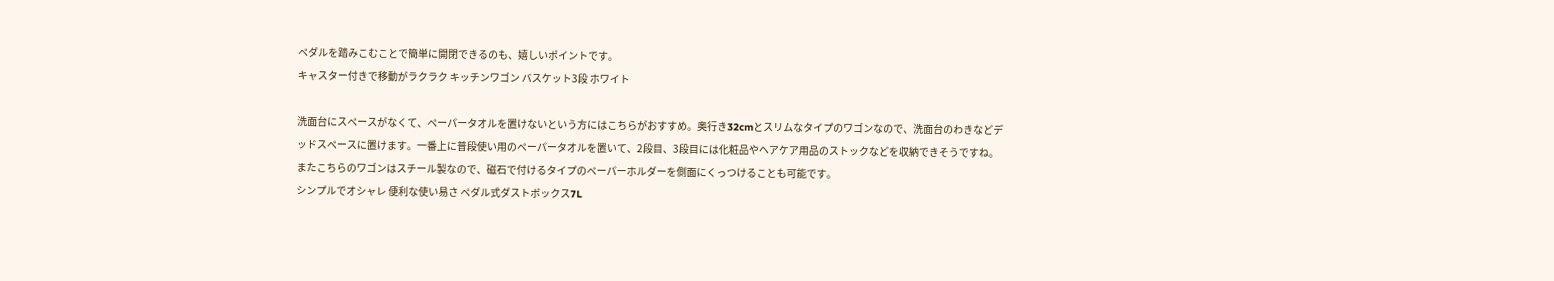ペダルを踏みこむことで簡単に開閉できるのも、嬉しいポイントです。
キャスター付きで移動がラクラク キッチンワゴン バスケット3段 ホワイト

洗面台にスペースがなくて、ペーパータオルを置けないという方にはこちらがおすすめ。奥行き32cmとスリムなタイプのワゴンなので、洗面台のわきなどデッドスペースに置けます。一番上に普段使い用のペーパータオルを置いて、2段目、3段目には化粧品やヘアケア用品のストックなどを収納できそうですね。またこちらのワゴンはスチール製なので、磁石で付けるタイプのペーパーホルダーを側面にくっつけることも可能です。
シンプルでオシャレ 便利な使い易さ ペダル式ダストボックス7L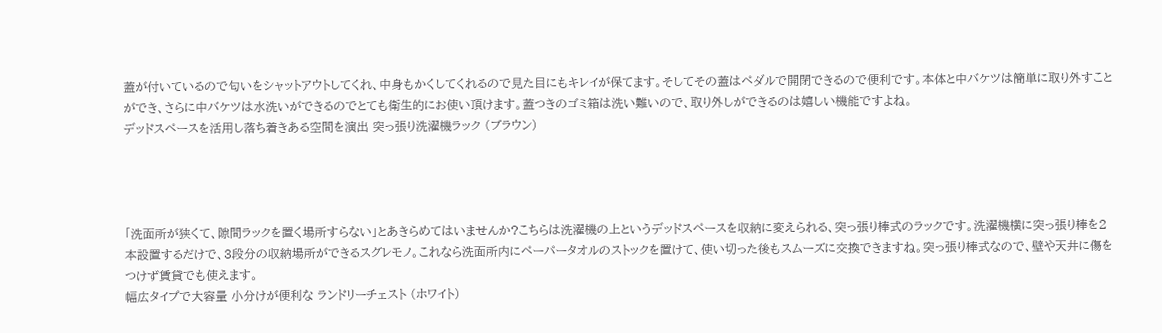蓋が付いているので匂いをシャットアウトしてくれ、中身もかくしてくれるので見た目にもキレイが保てます。そしてその蓋はペダルで開閉できるので便利です。本体と中バケツは簡単に取り外すことができ、さらに中バケツは水洗いができるのでとても衛生的にお使い頂けます。蓋つきのゴミ箱は洗い難いので、取り外しができるのは嬉しい機能ですよね。
デッドスペースを活用し落ち着きある空間を演出 突っ張り洗濯機ラック (ブラウン)




「洗面所が狭くて、隙間ラックを置く場所すらない」とあきらめてはいませんか?こちらは洗濯機の上というデッドスペースを収納に変えられる、突っ張り棒式のラックです。洗濯機横に突っ張り棒を2本設置するだけで、3段分の収納場所ができるスグレモノ。これなら洗面所内にペーパータオルのストックを置けて、使い切った後もスムーズに交換できますね。突っ張り棒式なので、壁や天井に傷をつけず賃貸でも使えます。
幅広タイプで大容量 小分けが便利な ランドリーチェスト (ホワイト)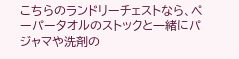こちらのランドリーチェストなら、ペーパータオルのストックと一緒にパジャマや洗剤の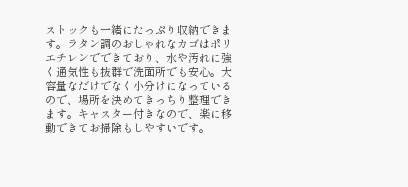ストックも一緒にたっぷり収納できます。ラタン調のおしゃれなカゴはポリエチレンでできており、水や汚れに強く通気性も抜群で洗面所でも安心。大容量なだけでなく小分けになっているので、場所を決めてきっちり整理できます。キャスター付きなので、楽に移動できてお掃除もしやすいです。